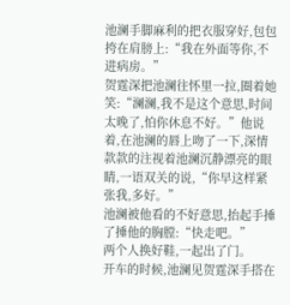池澜手脚麻利的把衣服穿好,包包挎在肩膀上:“我在外面等你,不进病房。”
贺霆深把池澜往怀里一拉,圈着她笑:“澜澜,我不是这个意思,时间太晚了,怕你休息不好。”他说着,在池澜的唇上吻了一下,深情款款的注视着池澜沉静漂亮的眼睛,一语双关的说,“你早这样紧张我,多好。”
池澜被他看的不好意思,抬起手捶了捶他的胸膛:“快走吧。”
两个人换好鞋,一起出了门。
开车的时候,池澜见贺霆深手搭在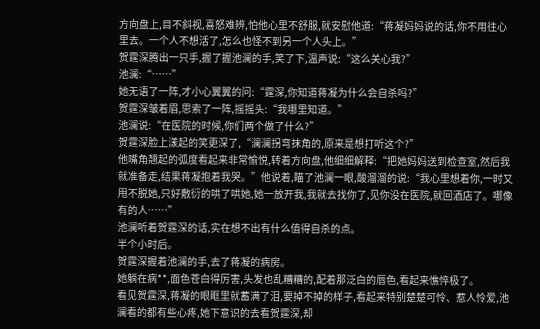方向盘上,目不斜视,喜怒难辨,怕他心里不舒服,就安慰他道:“蒋凝妈妈说的话,你不用往心里去。一个人不想活了,怎么也怪不到另一个人头上。”
贺霆深腾出一只手,握了握池澜的手,笑了下,温声说:“这么关心我?”
池澜:“……”
她无语了一阵,才小心翼翼的问:“霆深,你知道蒋凝为什么会自杀吗?”
贺霆深皱着眉,思索了一阵,摇摇头:“我哪里知道。”
池澜说:“在医院的时候,你们两个做了什么?”
贺霆深脸上漾起的笑更深了,“澜澜拐弯抹角的,原来是想打听这个?”
他嘴角翘起的弧度看起来非常愉悦,转着方向盘,他细细解释:“把她妈妈送到检查室,然后我就准备走,结果蒋凝抱着我哭。”他说着,瞄了池澜一眼,酸溜溜的说:“我心里想着你,一时又甩不脱她,只好敷衍的哄了哄她,她一放开我,我就去找你了,见你没在医院,就回酒店了。哪像有的人……”
池澜听着贺霆深的话,实在想不出有什么值得自杀的点。
半个小时后。
贺霆深握着池澜的手,去了蒋凝的病房。
她躺在病**,面色苍白得厉害,头发也乱糟糟的,配着那泛白的唇色,看起来憔悴极了。
看见贺霆深,蒋凝的眼眶里就蓄满了泪,要掉不掉的样子,看起来特别楚楚可怜、惹人怜爱,池澜看的都有些心疼,她下意识的去看贺霆深,却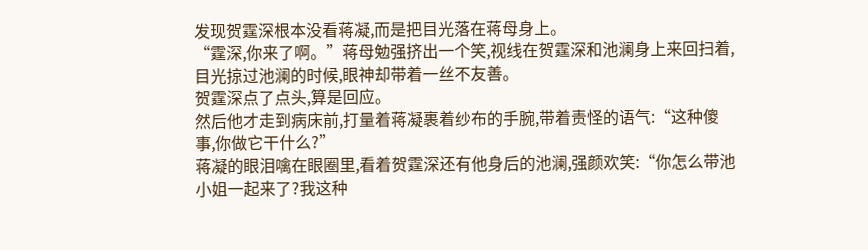发现贺霆深根本没看蒋凝,而是把目光落在蒋母身上。
“霆深,你来了啊。”蒋母勉强挤出一个笑,视线在贺霆深和池澜身上来回扫着,目光掠过池澜的时候,眼神却带着一丝不友善。
贺霆深点了点头,算是回应。
然后他才走到病床前,打量着蒋凝裹着纱布的手腕,带着责怪的语气:“这种傻事,你做它干什么?”
蒋凝的眼泪噙在眼圈里,看着贺霆深还有他身后的池澜,强颜欢笑:“你怎么带池小姐一起来了?我这种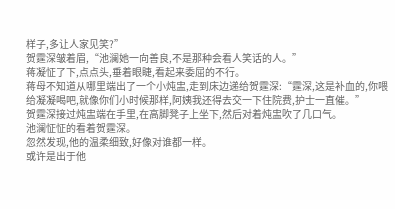样子,多让人家见笑?”
贺霆深皱着眉,“池澜她一向善良,不是那种会看人笑话的人。”
蒋凝怔了下,点点头,垂着眼睫,看起来委屈的不行。
蒋母不知道从哪里端出了一个小炖盅,走到床边递给贺霆深:“霆深,这是补血的,你喂给凝凝喝吧,就像你们小时候那样,阿姨我还得去交一下住院费,护士一直催。”
贺霆深接过炖盅端在手里,在高脚凳子上坐下,然后对着炖盅吹了几口气。
池澜怔怔的看着贺霆深。
忽然发现,他的温柔细致,好像对谁都一样。
或许是出于他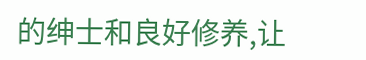的绅士和良好修养,让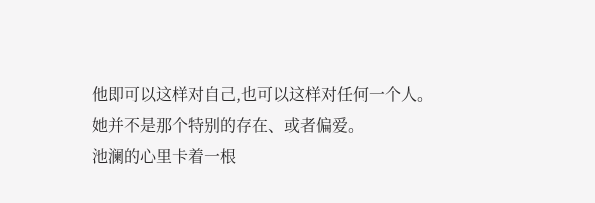他即可以这样对自己,也可以这样对任何一个人。
她并不是那个特别的存在、或者偏爱。
池澜的心里卡着一根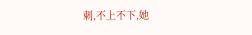刺,不上不下,她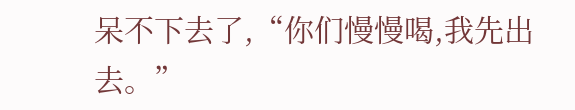呆不下去了,“你们慢慢喝,我先出去。”